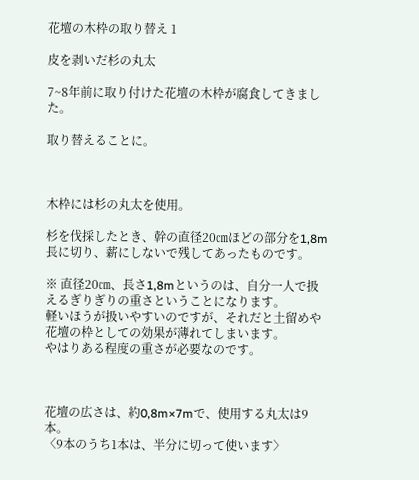花壇の木枠の取り替え 1

皮を剥いだ杉の丸太

7~8年前に取り付けた花壇の木枠が腐食してきました。

取り替えることに。



木枠には杉の丸太を使用。

杉を伐採したとき、幹の直径20㎝ほどの部分を1,8m長に切り、薪にしないで残してあったものです。

※ 直径20㎝、長さ1,8mというのは、自分一人で扱えるぎりぎりの重さということになります。
軽いほうが扱いやすいのですが、それだと土留めや花壇の枠としての効果が薄れてしまいます。
やはりある程度の重さが必要なのです。



花壇の広さは、約0,8m×7mで、使用する丸太は9本。
〈9本のうち1本は、半分に切って使います〉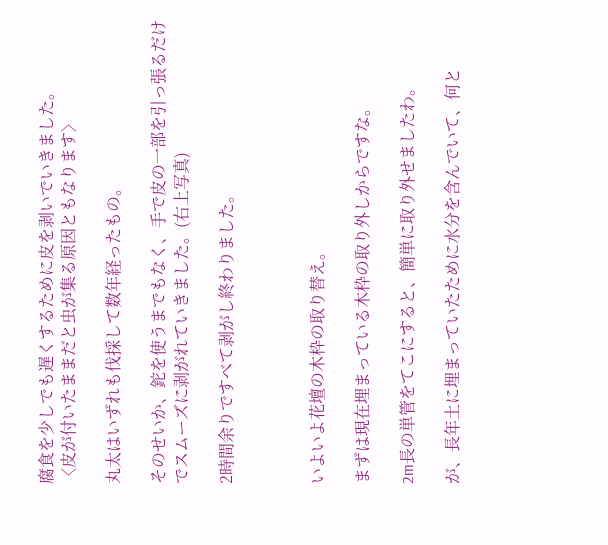腐食を少しでも遅くするために皮を剥いでいきました。
〈皮が付いたままだと虫が集る原因ともなります〉

丸太はいずれも伐採して数年経ったもの。

そのせいか、鉈を使うまでもなく、手で皮の一部を引っ張るだけでスムーズに剥がれていきました。(右上写真)

2時間余りですべて剥がし終わりました。



いよいよ花壇の木枠の取り替え。

まずは現在埋まっている木枠の取り外しからですな。

2m長の単管をてこにすると、簡単に取り外せましたわ。

が、長年土に埋まっていたために水分を含んでいて、何と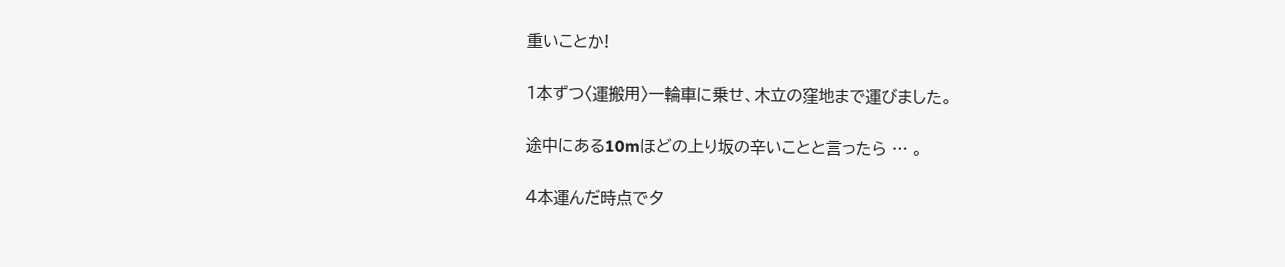重いことか!

1本ずつ〈運搬用〉一輪車に乗せ、木立の窪地まで運びました。

途中にある10mほどの上り坂の辛いことと言ったら … 。

4本運んだ時点で夕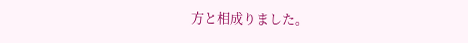方と相成りました。